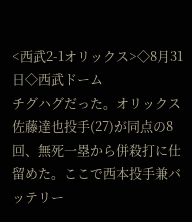<西武2-1オリックス>◇8月31日◇西武ドーム
チグハグだった。オリックス佐藤達也投手(27)が同点の8回、無死一塁から併殺打に仕留めた。ここで西本投手兼バッテリー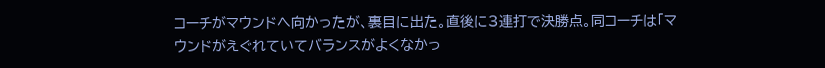コーチがマウンドへ向かったが、裏目に出た。直後に3連打で決勝点。同コーチは「マウンドがえぐれていてバランスがよくなかっ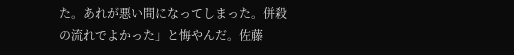た。あれが悪い間になってしまった。併殺の流れでよかった」と悔やんだ。佐藤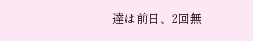達は前日、2回無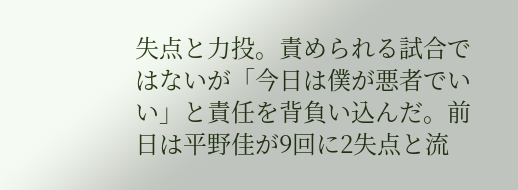失点と力投。責められる試合ではないが「今日は僕が悪者でいい」と責任を背負い込んだ。前日は平野佳が9回に2失点と流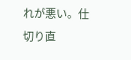れが悪い。仕切り直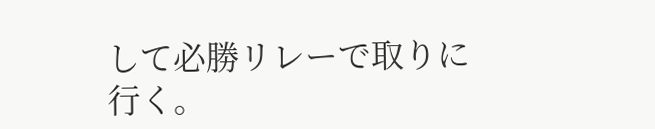して必勝リレーで取りに行く。